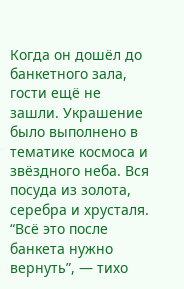Когда он дошёл до банкетного зала, гости ещё не зашли. Украшение было выполнено в тематике космоса и звёздного неба. Вся посуда из золота, серебра и хрусталя.
“Всё это после банкета нужно вернуть”, — тихо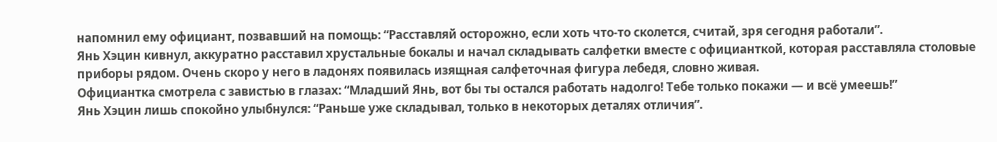напомнил ему официант, позвавший на помощь: “Расставляй осторожно, если хоть что-то сколется, считай, зря сегодня работали”.
Янь Хэцин кивнул, аккуратно расставил хрустальные бокалы и начал складывать салфетки вместе с официанткой, которая расставляла столовые приборы рядом. Очень скоро у него в ладонях появилась изящная салфеточная фигура лебедя, словно живая.
Официантка смотрела с завистью в глазах: “Младший Янь, вот бы ты остался работать надолго! Тебе только покажи — и всё умеешь!”
Янь Хэцин лишь спокойно улыбнулся: “Раньше уже складывал, только в некоторых деталях отличия”.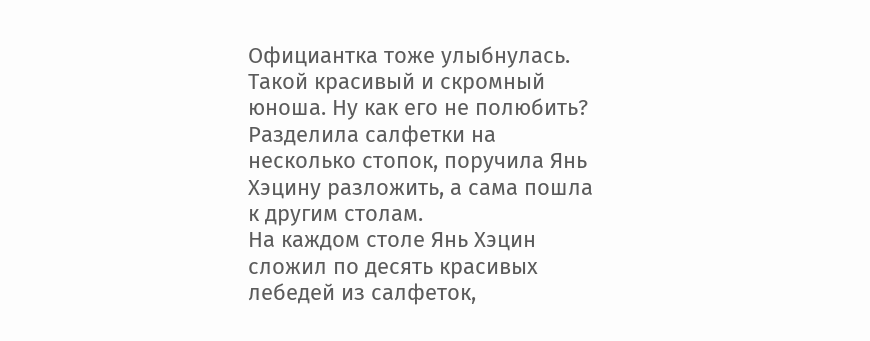Официантка тоже улыбнулась. Такой красивый и скромный юноша. Ну как его не полюбить? Разделила салфетки на несколько стопок, поручила Янь Хэцину разложить, а сама пошла к другим столам.
На каждом столе Янь Хэцин сложил по десять красивых лебедей из салфеток,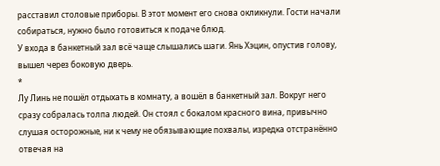расставил столовые приборы. В этот момент его снова окликнули. Гости начали собираться, нужно было готовиться к подаче блюд.
У входа в банкетный зал всё чаще слышались шаги. Янь Хэцин, опустив голову, вышел через боковую дверь.
*
Лу Линь не пошёл отдыхать в комнату, а вошёл в банкетный зал. Вокруг него сразу собралась толпа людей. Он стоял с бокалом красного вина, привычно слушая осторожные, ни к чему не обязывающие похвалы, изредка отстранённо отвечая на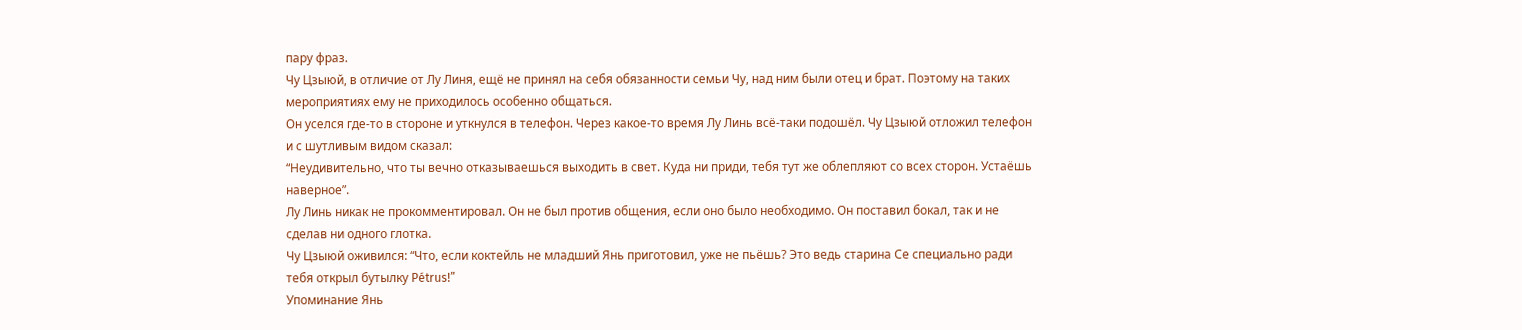пару фраз.
Чу Цзыюй, в отличие от Лу Линя, ещё не принял на себя обязанности семьи Чу, над ним были отец и брат. Поэтому на таких мероприятиях ему не приходилось особенно общаться.
Он уселся где-то в стороне и уткнулся в телефон. Через какое-то время Лу Линь всё-таки подошёл. Чу Цзыюй отложил телефон и с шутливым видом сказал:
“Неудивительно, что ты вечно отказываешься выходить в свет. Куда ни приди, тебя тут же облепляют со всех сторон. Устаёшь наверное”.
Лу Линь никак не прокомментировал. Он не был против общения, если оно было необходимо. Он поставил бокал, так и не сделав ни одного глотка.
Чу Цзыюй оживился: “Что, если коктейль не младший Янь приготовил, уже не пьёшь? Это ведь старина Се специально ради тебя открыл бутылку Pétrus!”
Упоминание Янь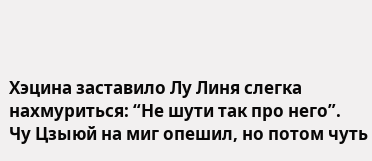Хэцина заставило Лу Линя слегка нахмуриться: “Не шути так про него”.
Чу Цзыюй на миг опешил, но потом чуть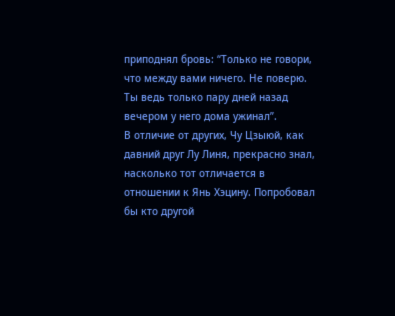приподнял бровь: “Только не говори, что между вами ничего. Не поверю. Ты ведь только пару дней назад вечером у него дома ужинал”.
В отличие от других, Чу Цзыюй, как давний друг Лу Линя, прекрасно знал, насколько тот отличается в отношении к Янь Хэцину. Попробовал бы кто другой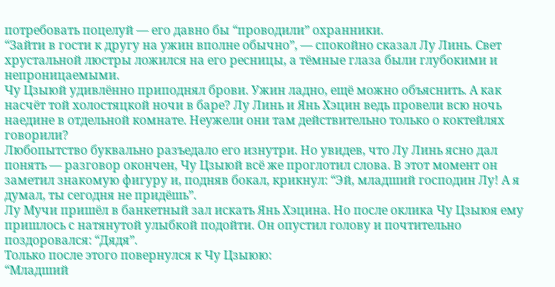потребовать поцелуй — его давно бы “проводили” охранники.
“Зайти в гости к другу на ужин вполне обычно”, — спокойно сказал Лу Линь. Свет хрустальной люстры ложился на его ресницы, а тёмные глаза были глубокими и непроницаемыми.
Чу Цзыюй удивлённо приподнял брови. Ужин ладно, ещё можно объяснить. А как насчёт той холостяцкой ночи в баре? Лу Линь и Янь Хэцин ведь провели всю ночь наедине в отдельной комнате. Неужели они там действительно только о коктейлях говорили?
Любопытство буквально разъедало его изнутри. Но увидев, что Лу Линь ясно дал понять — разговор окончен, Чу Цзыюй всё же проглотил слова. В этот момент он заметил знакомую фигуру и, подняв бокал, крикнул: “Эй, младший господин Лу! А я думал, ты сегодня не придёшь”.
Лу Мучи пришёл в банкетный зал искать Янь Хэцина. Но после оклика Чу Цзыюя ему пришлось с натянутой улыбкой подойти. Он опустил голову и почтительно поздоровался: “Дядя”.
Только после этого повернулся к Чу Цзыюю:
“Младший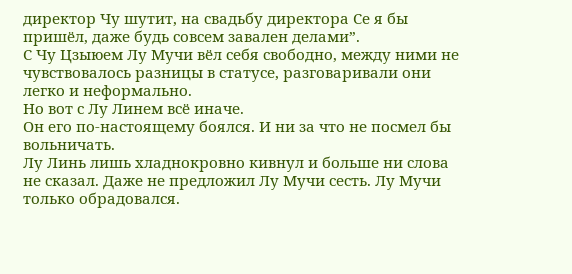директор Чу шутит, на свадьбу директора Се я бы пришёл, даже будь совсем завален делами”.
С Чу Цзыюем Лу Мучи вёл себя свободно, между ними не чувствовалось разницы в статусе, разговаривали они легко и неформально.
Но вот с Лу Линем всё иначе.
Он его по-настоящему боялся. И ни за что не посмел бы вольничать.
Лу Линь лишь хладнокровно кивнул и больше ни слова не сказал. Даже не предложил Лу Мучи сесть. Лу Мучи только обрадовался.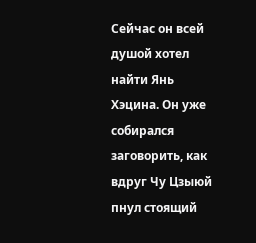Сейчас он всей душой хотел найти Янь Хэцина. Он уже собирался заговорить, как вдруг Чу Цзыюй пнул стоящий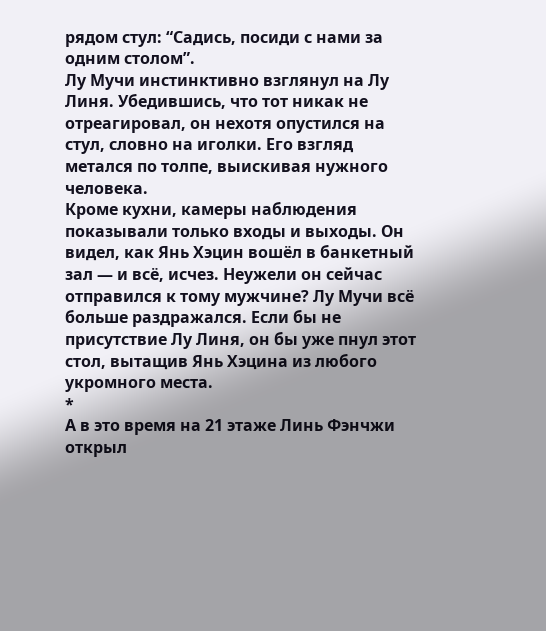рядом стул: “Садись, посиди с нами за одним столом”.
Лу Мучи инстинктивно взглянул на Лу Линя. Убедившись, что тот никак не отреагировал, он нехотя опустился на стул, словно на иголки. Его взгляд метался по толпе, выискивая нужного человека.
Кроме кухни, камеры наблюдения показывали только входы и выходы. Он видел, как Янь Хэцин вошёл в банкетный зал — и всё, исчез. Неужели он сейчас отправился к тому мужчине? Лу Мучи всё больше раздражался. Если бы не присутствие Лу Линя, он бы уже пнул этот стол, вытащив Янь Хэцина из любого укромного места.
*
А в это время на 21 этаже Линь Фэнчжи открыл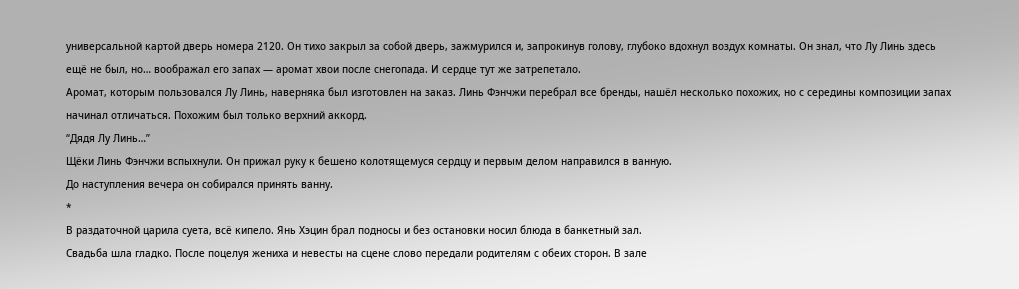универсальной картой дверь номера 2120. Он тихо закрыл за собой дверь, зажмурился и, запрокинув голову, глубоко вдохнул воздух комнаты. Он знал, что Лу Линь здесь ещё не был, но… воображал его запах — аромат хвои после снегопада. И сердце тут же затрепетало.
Аромат, которым пользовался Лу Линь, наверняка был изготовлен на заказ. Линь Фэнчжи перебрал все бренды, нашёл несколько похожих, но с середины композиции запах начинал отличаться. Похожим был только верхний аккорд.
“Дядя Лу Линь…”
Щёки Линь Фэнчжи вспыхнули. Он прижал руку к бешено колотящемуся сердцу и первым делом направился в ванную.
До наступления вечера он собирался принять ванну.
*
В раздаточной царила суета, всё кипело. Янь Хэцин брал подносы и без остановки носил блюда в банкетный зал.
Свадьба шла гладко. После поцелуя жениха и невесты на сцене слово передали родителям с обеих сторон. В зале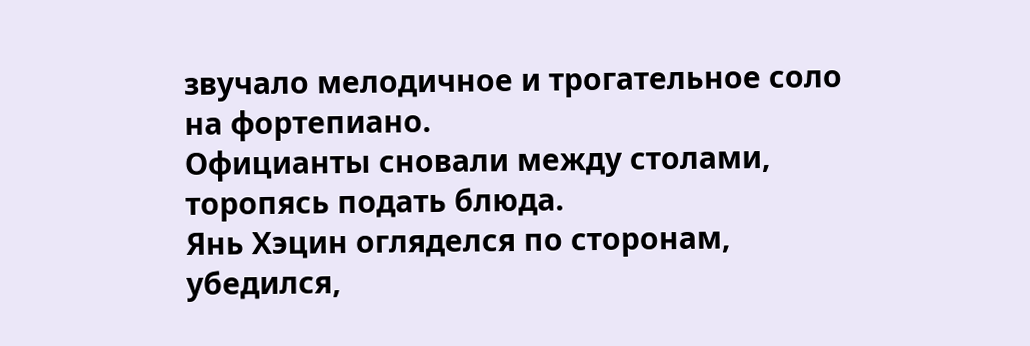звучало мелодичное и трогательное соло на фортепиано.
Официанты сновали между столами, торопясь подать блюда.
Янь Хэцин огляделся по сторонам, убедился,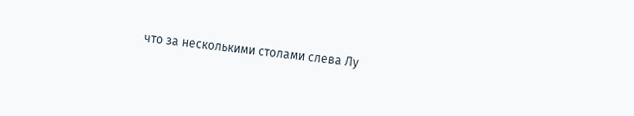что за несколькими столами слева Лу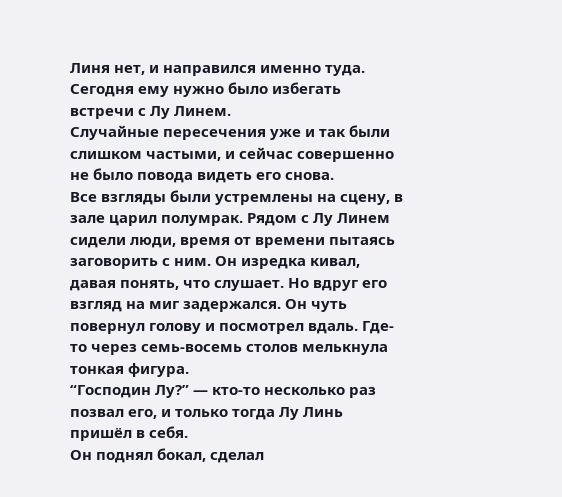Линя нет, и направился именно туда.
Сегодня ему нужно было избегать встречи с Лу Линем.
Случайные пересечения уже и так были слишком частыми, и сейчас совершенно не было повода видеть его снова.
Все взгляды были устремлены на сцену, в зале царил полумрак. Рядом с Лу Линем сидели люди, время от времени пытаясь заговорить с ним. Он изредка кивал, давая понять, что слушает. Но вдруг его взгляд на миг задержался. Он чуть повернул голову и посмотрел вдаль. Где-то через семь-восемь столов мелькнула тонкая фигура.
“Господин Лу?” — кто-то несколько раз позвал его, и только тогда Лу Линь пришёл в себя.
Он поднял бокал, сделал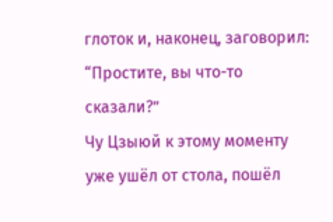глоток и, наконец, заговорил: “Простите, вы что-то сказали?”
Чу Цзыюй к этому моменту уже ушёл от стола, пошёл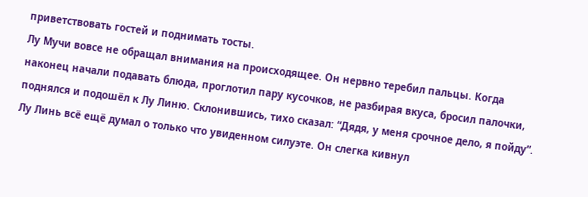приветствовать гостей и поднимать тосты.
Лу Мучи вовсе не обращал внимания на происходящее. Он нервно теребил пальцы. Когда наконец начали подавать блюда, проглотил пару кусочков, не разбирая вкуса, бросил палочки, поднялся и подошёл к Лу Линю. Склонившись, тихо сказал: “Дядя, у меня срочное дело, я пойду”.
Лу Линь всё ещё думал о только что увиденном силуэте. Он слегка кивнул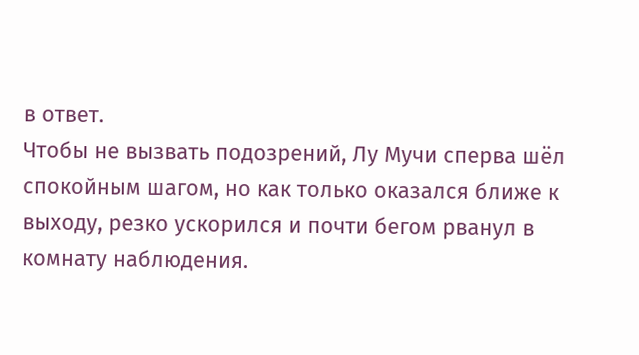в ответ.
Чтобы не вызвать подозрений, Лу Мучи сперва шёл спокойным шагом, но как только оказался ближе к выходу, резко ускорился и почти бегом рванул в комнату наблюдения.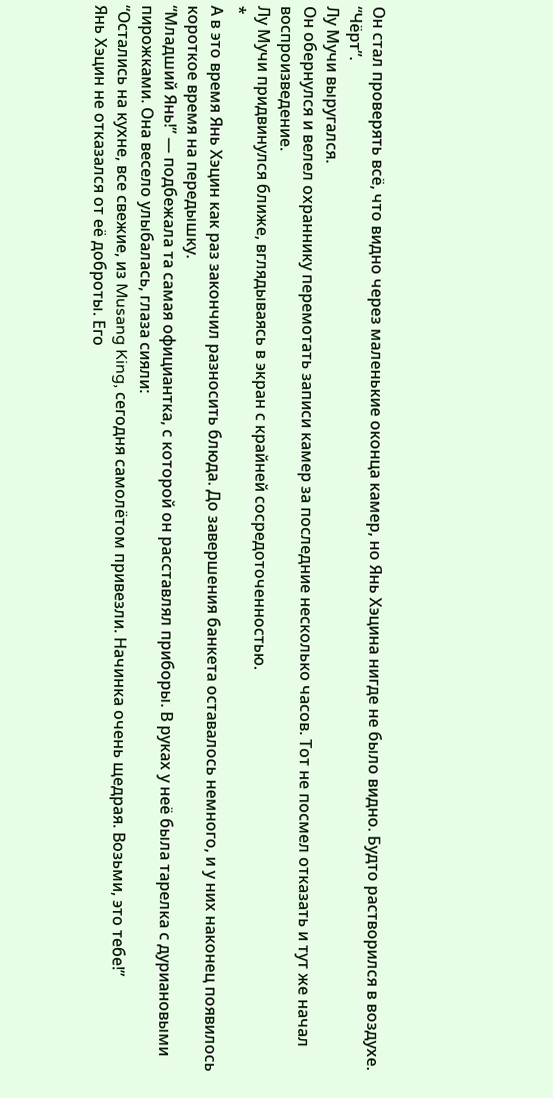Он стал проверять всё, что видно через маленькие оконца камер, но Янь Хэцина нигде не было видно. Будто растворился в воздухе.
“Чёрт”.
Лу Мучи выругался.
Он обернулся и велел охраннику перемотать записи камер за последние несколько часов. Тот не посмел отказать и тут же начал воспроизведение.
Лу Мучи придвинулся ближе, вглядываясь в экран с крайней сосредоточенностью.
*
А в это время Янь Хэцин как раз закончил разносить блюда. До завершения банкета оставалось немного, и у них наконец появилось короткое время на передышку.
“Младший Янь!” — подбежала та самая официантка, с которой он расставлял приборы. В руках у неё была тарелка с дуриановыми пирожками. Она весело улыбалась, глаза сияли:
“Остались на кухне, все свежие, из Musang King, сегодня самолётом привезли. Начинка очень щедрая. Возьми, это тебе!”
Янь Хэцин не отказался от её доброты. Его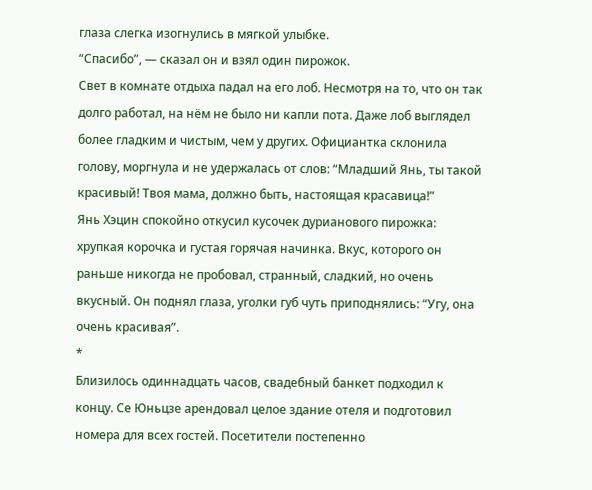глаза слегка изогнулись в мягкой улыбке.
“Спасибо”, — сказал он и взял один пирожок.
Свет в комнате отдыха падал на его лоб. Несмотря на то, что он так долго работал, на нём не было ни капли пота. Даже лоб выглядел более гладким и чистым, чем у других. Официантка склонила голову, моргнула и не удержалась от слов: “Младший Янь, ты такой красивый! Твоя мама, должно быть, настоящая красавица!”
Янь Хэцин спокойно откусил кусочек дурианового пирожка: хрупкая корочка и густая горячая начинка. Вкус, которого он раньше никогда не пробовал, странный, сладкий, но очень вкусный. Он поднял глаза, уголки губ чуть приподнялись: “Угу, она очень красивая”.
*
Близилось одиннадцать часов, свадебный банкет подходил к концу. Се Юньцзе арендовал целое здание отеля и подготовил номера для всех гостей. Посетители постепенно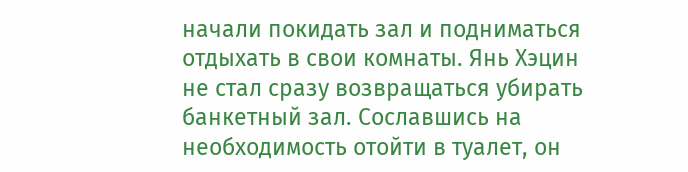начали покидать зал и подниматься отдыхать в свои комнаты. Янь Хэцин не стал сразу возвращаться убирать банкетный зал. Сославшись на необходимость отойти в туалет, он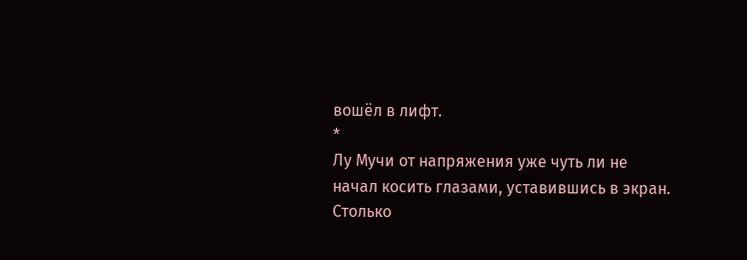вошёл в лифт.
*
Лу Мучи от напряжения уже чуть ли не начал косить глазами, уставившись в экран. Столько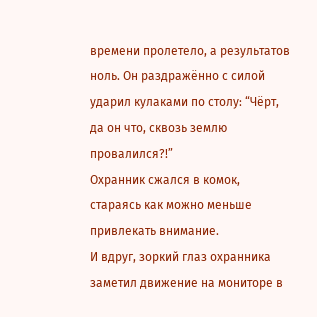времени пролетело, а результатов ноль. Он раздражённо с силой ударил кулаками по столу: “Чёрт, да он что, сквозь землю провалился?!”
Охранник сжался в комок, стараясь как можно меньше привлекать внимание.
И вдруг, зоркий глаз охранника заметил движение на мониторе в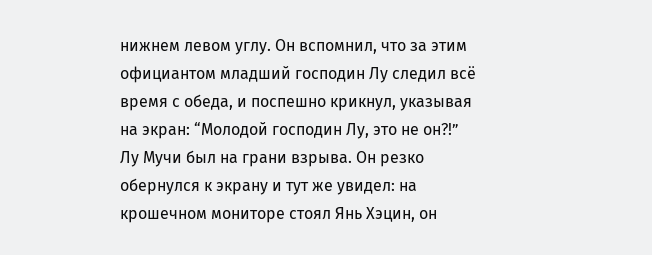нижнем левом углу. Он вспомнил, что за этим официантом младший господин Лу следил всё время с обеда, и поспешно крикнул, указывая на экран: “Молодой господин Лу, это не он?!”
Лу Мучи был на грани взрыва. Он резко обернулся к экрану и тут же увидел: на крошечном мониторе стоял Янь Хэцин, он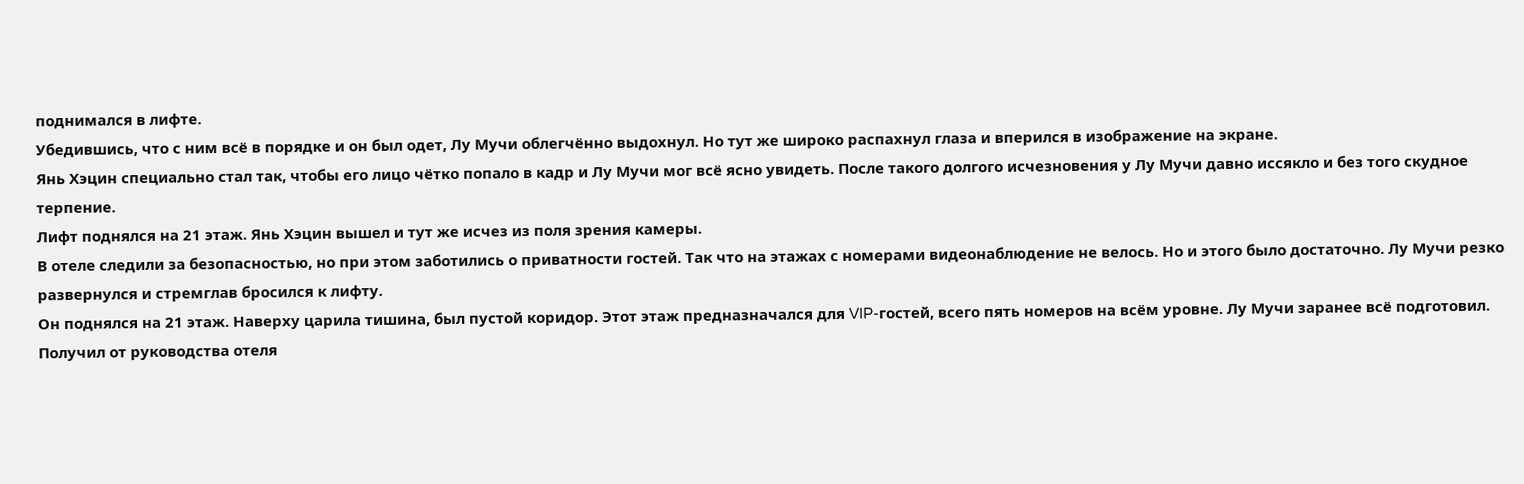поднимался в лифте.
Убедившись, что с ним всё в порядке и он был одет, Лу Мучи облегчённо выдохнул. Но тут же широко распахнул глаза и вперился в изображение на экране.
Янь Хэцин специально стал так, чтобы его лицо чётко попало в кадр и Лу Мучи мог всё ясно увидеть. После такого долгого исчезновения у Лу Мучи давно иссякло и без того скудное терпение.
Лифт поднялся на 21 этаж. Янь Хэцин вышел и тут же исчез из поля зрения камеры.
В отеле следили за безопасностью, но при этом заботились о приватности гостей. Так что на этажах с номерами видеонаблюдение не велось. Но и этого было достаточно. Лу Мучи резко развернулся и стремглав бросился к лифту.
Он поднялся на 21 этаж. Наверху царила тишина, был пустой коридор. Этот этаж предназначался для VIP-гостей, всего пять номеров на всём уровне. Лу Мучи заранее всё подготовил. Получил от руководства отеля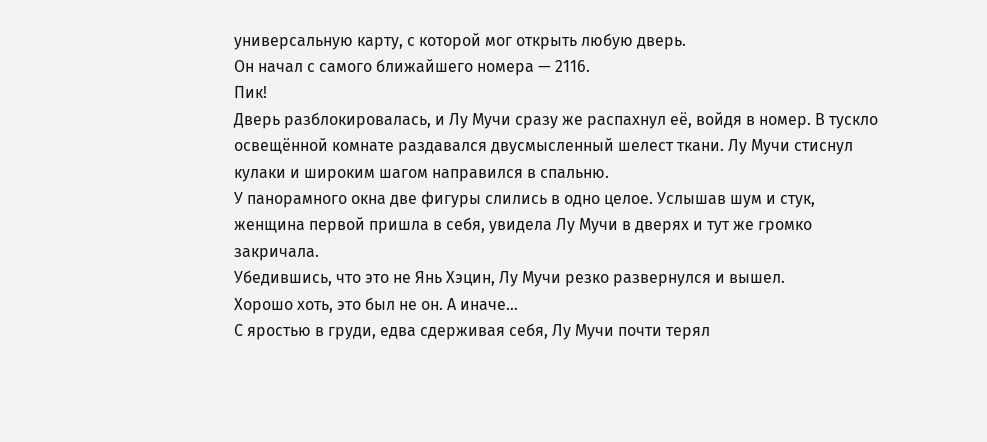универсальную карту, с которой мог открыть любую дверь.
Он начал с самого ближайшего номера — 2116.
Пик!
Дверь разблокировалась, и Лу Мучи сразу же распахнул её, войдя в номер. В тускло освещённой комнате раздавался двусмысленный шелест ткани. Лу Мучи стиснул кулаки и широким шагом направился в спальню.
У панорамного окна две фигуры слились в одно целое. Услышав шум и стук, женщина первой пришла в себя, увидела Лу Мучи в дверях и тут же громко закричала.
Убедившись, что это не Янь Хэцин, Лу Мучи резко развернулся и вышел.
Хорошо хоть, это был не он. А иначе…
С яростью в груди, едва сдерживая себя, Лу Мучи почти терял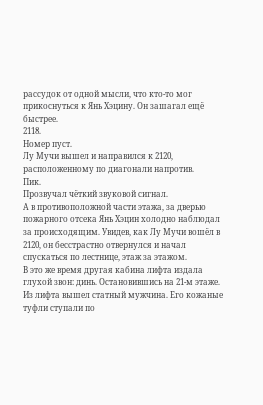рассудок от одной мысли, что кто-то мог прикоснуться к Янь Хэцину. Он зашагал ещё быстрее.
2118.
Номер пуст.
Лу Мучи вышел и направился к 2120, расположенному по диагонали напротив.
Пик.
Прозвучал чёткий звуковой сигнал.
А в противоположной части этажа, за дверью пожарного отсека Янь Хэцин холодно наблюдал за происходящим. Увидев, как Лу Мучи вошёл в 2120, он бесстрастно отвернулся и начал спускаться по лестнице, этаж за этажом.
В это же время другая кабина лифта издала глухой звон: динь. Остановившись на 21-м этаже. Из лифта вышел статный мужчина. Его кожаные туфли ступали по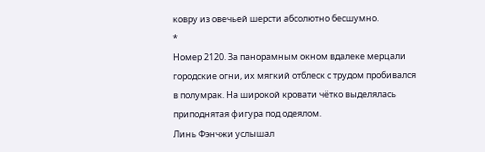ковру из овечьей шерсти абсолютно бесшумно.
*
Номер 2120. За панорамным окном вдалеке мерцали городские огни, их мягкий отблеск с трудом пробивался в полумрак. На широкой кровати чётко выделялась приподнятая фигура под одеялом.
Линь Фэнчжи услышал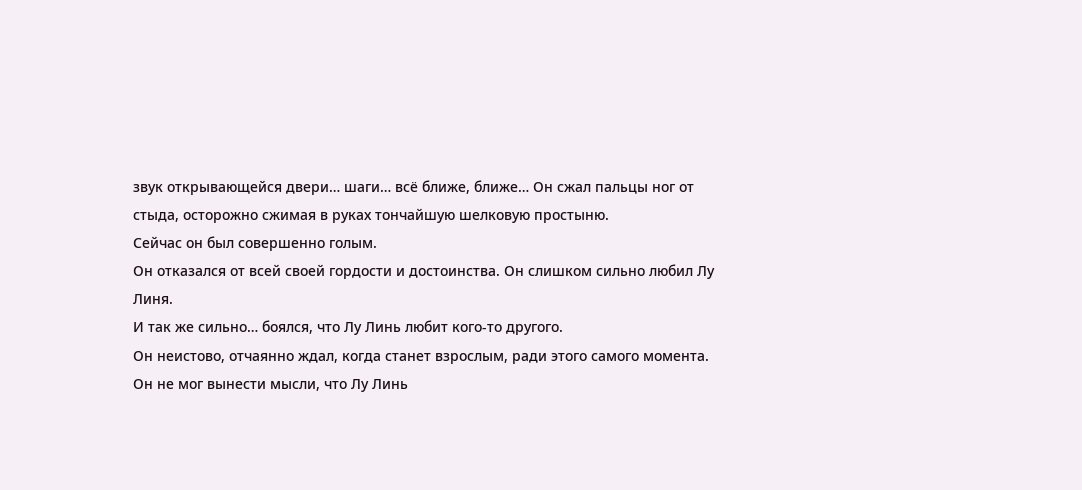звук открывающейся двери… шаги… всё ближе, ближе… Он сжал пальцы ног от стыда, осторожно сжимая в руках тончайшую шелковую простыню.
Сейчас он был совершенно голым.
Он отказался от всей своей гордости и достоинства. Он слишком сильно любил Лу Линя.
И так же сильно… боялся, что Лу Линь любит кого-то другого.
Он неистово, отчаянно ждал, когда станет взрослым, ради этого самого момента. Он не мог вынести мысли, что Лу Линь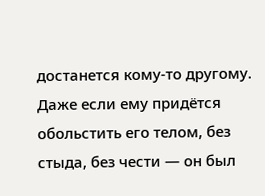достанется кому-то другому. Даже если ему придётся обольстить его телом, без стыда, без чести — он был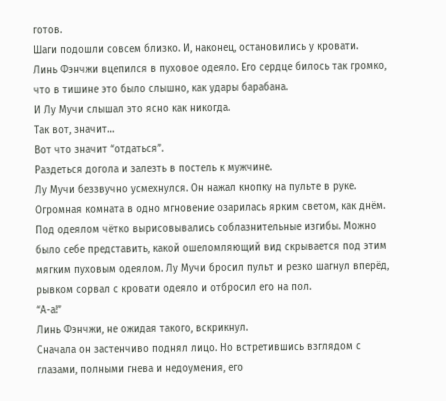готов.
Шаги подошли совсем близко. И, наконец, остановились у кровати.
Линь Фэнчжи вцепился в пуховое одеяло. Его сердце билось так громко, что в тишине это было слышно, как удары барабана.
И Лу Мучи слышал это ясно как никогда.
Так вот, значит…
Вот что значит “отдаться”.
Раздеться догола и залезть в постель к мужчине.
Лу Мучи беззвучно усмехнулся. Он нажал кнопку на пульте в руке. Огромная комната в одно мгновение озарилась ярким светом, как днём. Под одеялом чётко вырисовывались соблазнительные изгибы. Можно было себе представить, какой ошеломляющий вид скрывается под этим мягким пуховым одеялом. Лу Мучи бросил пульт и резко шагнул вперёд, рывком сорвал с кровати одеяло и отбросил его на пол.
“А-а!”
Линь Фэнчжи, не ожидая такого, вскрикнул.
Сначала он застенчиво поднял лицо. Но встретившись взглядом с глазами, полными гнева и недоумения, его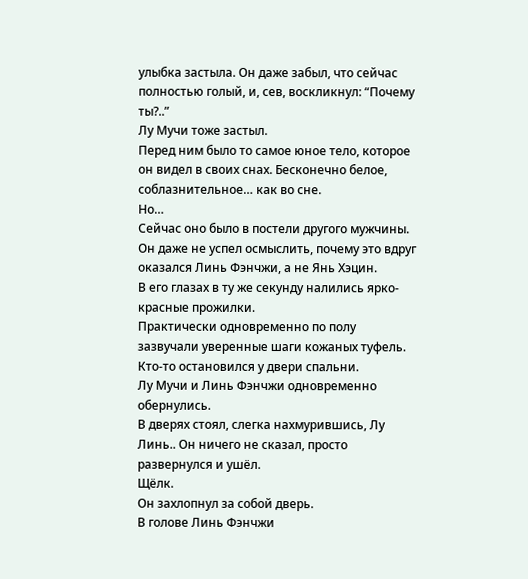улыбка застыла. Он даже забыл, что сейчас полностью голый, и, сев, воскликнул: “Почему ты?..”
Лу Мучи тоже застыл.
Перед ним было то самое юное тело, которое он видел в своих снах. Бесконечно белое, соблазнительное… как во сне.
Но…
Сейчас оно было в постели другого мужчины.
Он даже не успел осмыслить, почему это вдруг оказался Линь Фэнчжи, а не Янь Хэцин.
В его глазах в ту же секунду налились ярко-красные прожилки.
Практически одновременно по полу зазвучали уверенные шаги кожаных туфель. Кто-то остановился у двери спальни.
Лу Мучи и Линь Фэнчжи одновременно обернулись.
В дверях стоял, слегка нахмурившись, Лу Линь.. Он ничего не сказал, просто развернулся и ушёл.
Щёлк.
Он захлопнул за собой дверь.
В голове Линь Фэнчжи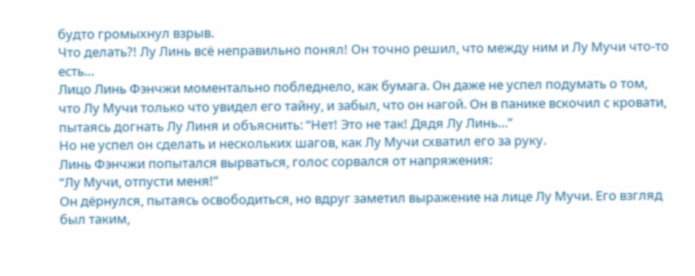будто громыхнул взрыв.
Что делать?! Лу Линь всё неправильно понял! Он точно решил, что между ним и Лу Мучи что-то есть…
Лицо Линь Фэнчжи моментально побледнело, как бумага. Он даже не успел подумать о том, что Лу Мучи только что увидел его тайну, и забыл, что он нагой. Он в панике вскочил с кровати, пытаясь догнать Лу Линя и объяснить: “Нет! Это не так! Дядя Лу Линь…”
Но не успел он сделать и нескольких шагов, как Лу Мучи схватил его за руку.
Линь Фэнчжи попытался вырваться, голос сорвался от напряжения:
“Лу Мучи, отпусти меня!”
Он дёрнулся, пытаясь освободиться, но вдруг заметил выражение на лице Лу Мучи. Его взгляд был таким,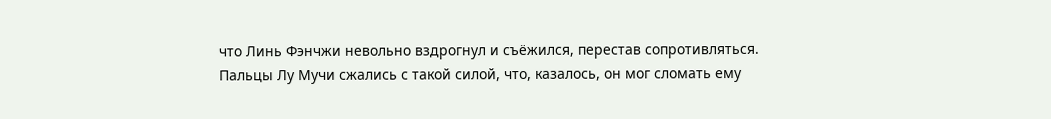что Линь Фэнчжи невольно вздрогнул и съёжился, перестав сопротивляться.
Пальцы Лу Мучи сжались с такой силой, что, казалось, он мог сломать ему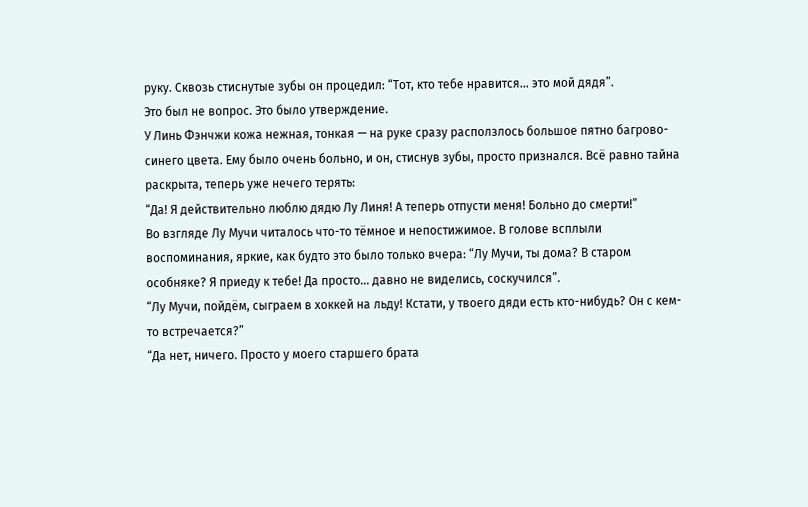руку. Сквозь стиснутые зубы он процедил: “Тот, кто тебе нравится… это мой дядя”.
Это был не вопрос. Это было утверждение.
У Линь Фэнчжи кожа нежная, тонкая — на руке сразу расползлось большое пятно багрово-синего цвета. Ему было очень больно, и он, стиснув зубы, просто признался. Всё равно тайна раскрыта, теперь уже нечего терять:
“Да! Я действительно люблю дядю Лу Линя! А теперь отпусти меня! Больно до смерти!”
Во взгляде Лу Мучи читалось что-то тёмное и непостижимое. В голове всплыли воспоминания, яркие, как будто это было только вчера: “Лу Мучи, ты дома? В старом особняке? Я приеду к тебе! Да просто… давно не виделись, соскучился”.
“Лу Мучи, пойдём, сыграем в хоккей на льду! Кстати, у твоего дяди есть кто-нибудь? Он с кем-то встречается?”
“Да нет, ничего. Просто у моего старшего брата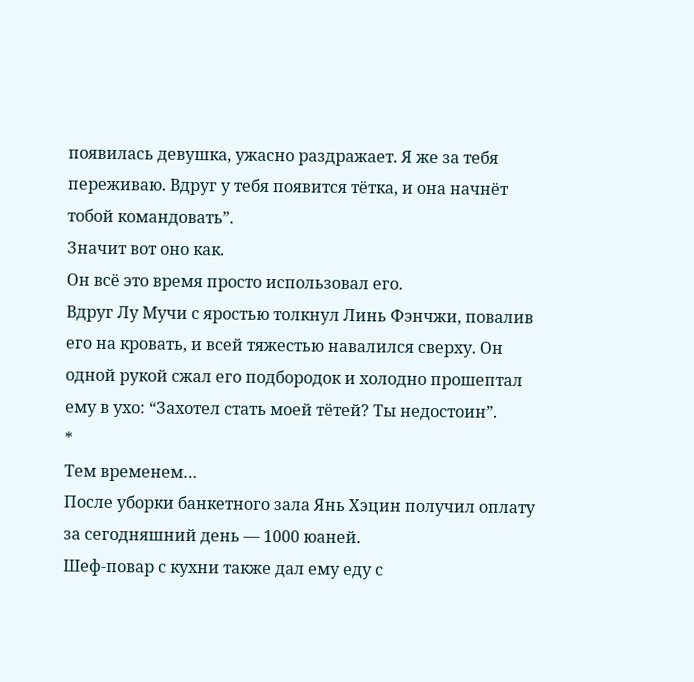появилась девушка, ужасно раздражает. Я же за тебя переживаю. Вдруг у тебя появится тётка, и она начнёт тобой командовать”.
Значит вот оно как.
Он всё это время просто использовал его.
Вдруг Лу Мучи с яростью толкнул Линь Фэнчжи, повалив его на кровать, и всей тяжестью навалился сверху. Он одной рукой сжал его подбородок и холодно прошептал ему в ухо: “Захотел стать моей тётей? Ты недостоин”.
*
Тем временем…
После уборки банкетного зала Янь Хэцин получил оплату за сегодняшний день — 1000 юаней.
Шеф-повар с кухни также дал ему еду с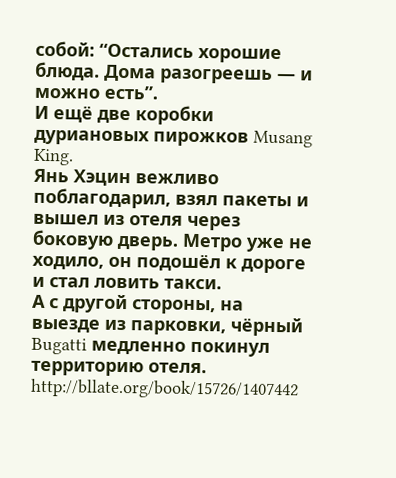собой: “Остались хорошие блюда. Дома разогреешь — и можно есть”.
И ещё две коробки дуриановых пирожков Musang King.
Янь Хэцин вежливо поблагодарил, взял пакеты и вышел из отеля через боковую дверь. Метро уже не ходило, он подошёл к дороге и стал ловить такси.
А с другой стороны, на выезде из парковки, чёрный Bugatti медленно покинул территорию отеля.
http://bllate.org/book/15726/1407442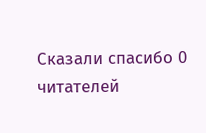Сказали спасибо 0 читателей